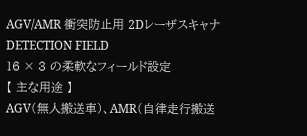AGV/AMR 衝突防止用 2Dレーザスキャナ
DETECTION FIELD
16 × 3 の柔軟なフィールド設定
【 主な用途 】
AGV(無人搬送車)、AMR(自律走行搬送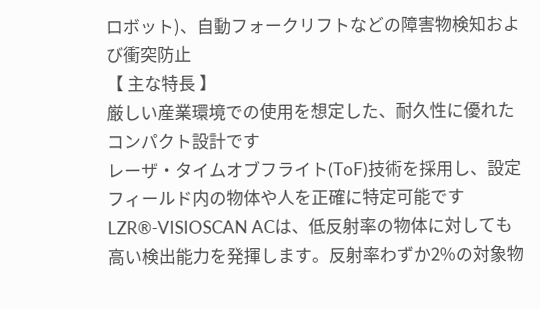ロボット)、自動フォークリフトなどの障害物検知および衝突防止
【 主な特長 】
厳しい産業環境での使用を想定した、耐久性に優れたコンパクト設計です
レーザ・タイムオブフライト(ToF)技術を採用し、設定フィールド内の物体や人を正確に特定可能です
LZR®-VISIOSCAN ACは、低反射率の物体に対しても高い検出能力を発揮します。反射率わずか2%の対象物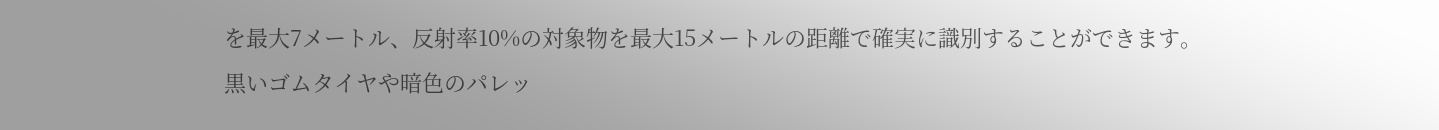を最大7メートル、反射率10%の対象物を最大15メートルの距離で確実に識別することができます。
黒いゴムタイヤや暗色のパレッ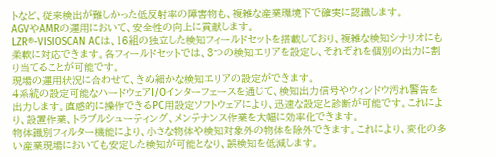トなど、従来検出が難しかった低反射率の障害物も、複雑な産業環境下で確実に認識します。
AGVやAMRの運用において、安全性の向上に貢献します。
LZR®-VISIOSCAN ACは、16組の独立した検知フィールドセットを搭載しており、複雑な検知シナリオにも柔軟に対応できます。各フィールドセットでは、3つの検知エリアを設定し、それぞれを個別の出力に割り当てることが可能です。
現場の運用状況に合わせて、きめ細かな検知エリアの設定ができます。
4系統の設定可能なハードウェアI/Oインターフェースを通じて、検知出力信号やウィンドウ汚れ警告を出力します。直感的に操作できるPC用設定ソフトウェアにより、迅速な設定と診断が可能です。これにより、設置作業、トラブルシューティング、メンテナンス作業を大幅に効率化できます。
物体識別フィルター機能により、小さな物体や検知対象外の物体を除外できます。これにより、変化の多い産業現場においても安定した検知が可能となり、誤検知を低減します。